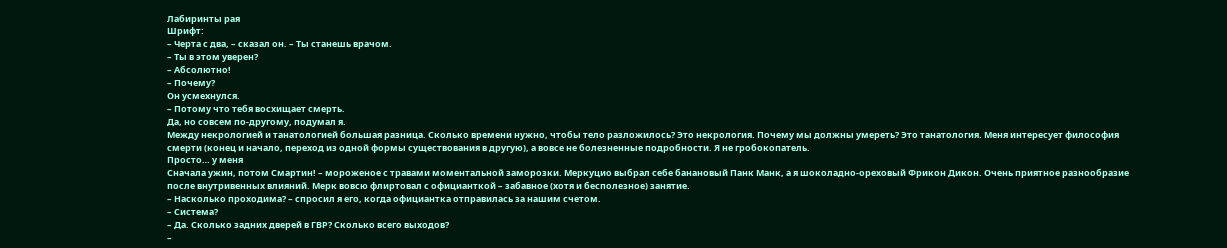Лабиринты рая
Шрифт:
– Черта с два, – сказал он. – Ты станешь врачом.
– Ты в этом уверен?
– Абсолютно!
– Почему?
Он усмехнулся.
– Потому что тебя восхищает смерть.
Да, но совсем по-другому, подумал я.
Между некрологией и танатологией большая разница. Сколько времени нужно, чтобы тело разложилось? Это некрология. Почему мы должны умереть? Это танатология. Меня интересует философия смерти (конец и начало, переход из одной формы существования в другую), а вовсе не болезненные подробности. Я не гробокопатель.
Просто… у меня
Сначала ужин, потом Смартин! – мороженое с травами моментальной заморозки. Меркуцио выбрал себе банановый Панк Манк, а я шоколадно-ореховый Фрикон Дикон. Очень приятное разнообразие после внутривенных влияний. Мерк вовсю флиртовал с официанткой – забавное (хотя и бесполезное) занятие.
– Насколько проходима? – спросил я его, когда официантка отправилась за нашим счетом.
– Система?
– Да. Сколько задних дверей в ГВР? Сколько всего выходов?
–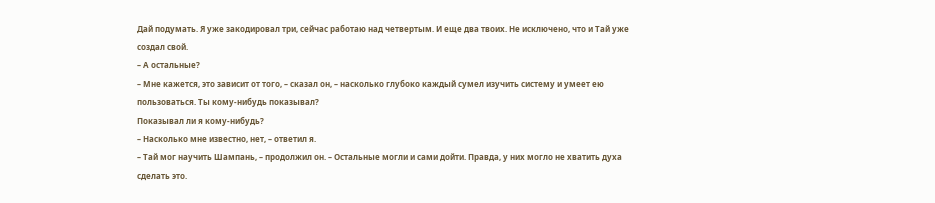Дай подумать. Я уже закодировал три, сейчас работаю над четвертым. И еще два твоих. Не исключено, что и Тай уже создал свой.
– А остальные?
– Мне кажется, это зависит от того, – сказал он, – насколько глубоко каждый сумел изучить систему и умеет ею пользоваться. Ты кому-нибудь показывал?
Показывал ли я кому-нибудь?
– Насколько мне известно, нет, – ответил я.
– Тай мог научить Шампань, – продолжил он. – Остальные могли и сами дойти. Правда, у них могло не хватить духа сделать это.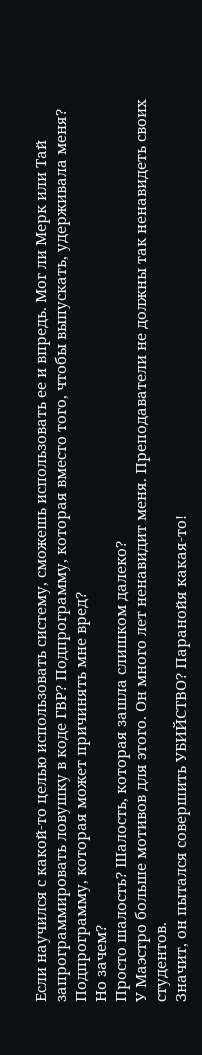Если научился с какой-то целью использовать систему, сможешь использовать ее и впредь. Мог ли Мерк или Тай запрограммировать ловушку в коде ГВР? Подпрограмму, которая вместо того, чтобы выпускать, удерживала меня? Подпрограмму, которая может причинять мне вред?
Но зачем?
Просто шалость? Шалость, которая зашла слишком далеко?
У Маэстро больше мотивов для этого. Он много лет ненавидит меня. Преподаватели не должны так ненавидеть своих студентов.
Значит, он пытался совершить УБИЙСТВО? Паранойя какая-то!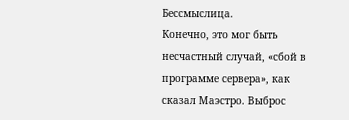Бессмыслица.
Конечно, это мог быть несчастный случай, «сбой в программе сервера», как сказал Маэстро. Выброс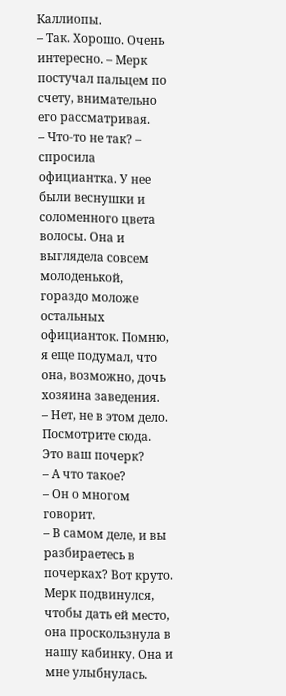Каллиопы.
– Так. Хорошо. Очень интересно. – Мерк постучал пальцем по счету, внимательно его рассматривая.
– Что-то не так? – спросила официантка. У нее были веснушки и соломенного цвета волосы. Она и выглядела совсем молоденькой, гораздо моложе остальных официанток. Помню, я еще подумал, что она, возможно, дочь хозяина заведения.
– Нет, не в этом дело. Посмотрите сюда. Это ваш почерк?
– А что такое?
– Он о многом говорит.
– В самом деле, и вы разбираетесь в почерках? Вот круто.
Мерк подвинулся, чтобы дать ей место, она проскользнула в нашу кабинку. Она и мне улыбнулась.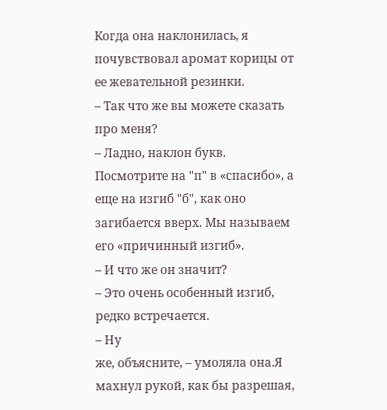Когда она наклонилась, я почувствовал аромат корицы от ее жевательной резинки.
– Так что же вы можете сказать про меня?
– Ладно, наклон букв. Посмотрите на "п" в «спасибо», а еще на изгиб "б", как оно загибается вверх. Мы называем его «причинный изгиб».
– И что же он значит?
– Это очень особенный изгиб, редко встречается.
– Ну
же, объясните, – умоляла она.Я махнул рукой, как бы разрешая,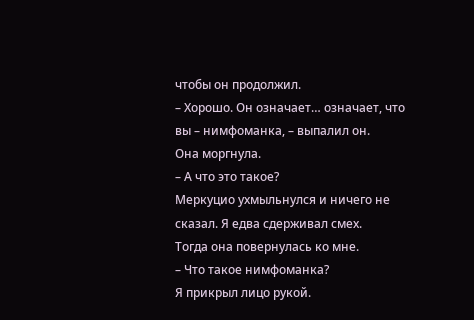чтобы он продолжил.
– Хорошо. Он означает… означает, что вы – нимфоманка, – выпалил он.
Она моргнула.
– А что это такое?
Меркуцио ухмыльнулся и ничего не сказал. Я едва сдерживал смех.
Тогда она повернулась ко мне.
– Что такое нимфоманка?
Я прикрыл лицо рукой.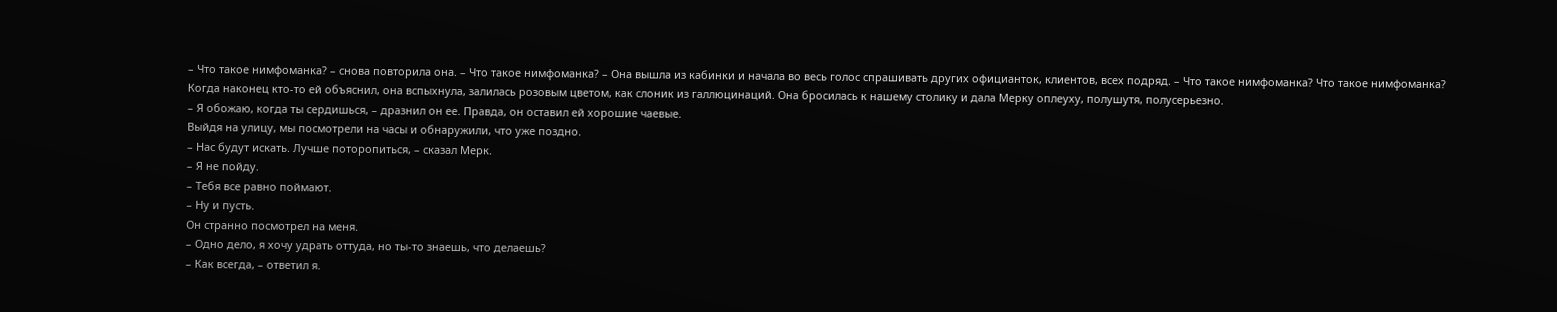– Что такое нимфоманка? – снова повторила она. – Что такое нимфоманка? – Она вышла из кабинки и начала во весь голос спрашивать других официанток, клиентов, всех подряд. – Что такое нимфоманка? Что такое нимфоманка?
Когда наконец кто-то ей объяснил, она вспыхнула, залилась розовым цветом, как слоник из галлюцинаций. Она бросилась к нашему столику и дала Мерку оплеуху, полушутя, полусерьезно.
– Я обожаю, когда ты сердишься, – дразнил он ее. Правда, он оставил ей хорошие чаевые.
Выйдя на улицу, мы посмотрели на часы и обнаружили, что уже поздно.
– Нас будут искать. Лучше поторопиться, – сказал Мерк.
– Я не пойду.
– Тебя все равно поймают.
– Ну и пусть.
Он странно посмотрел на меня.
– Одно дело, я хочу удрать оттуда, но ты-то знаешь, что делаешь?
– Как всегда, – ответил я.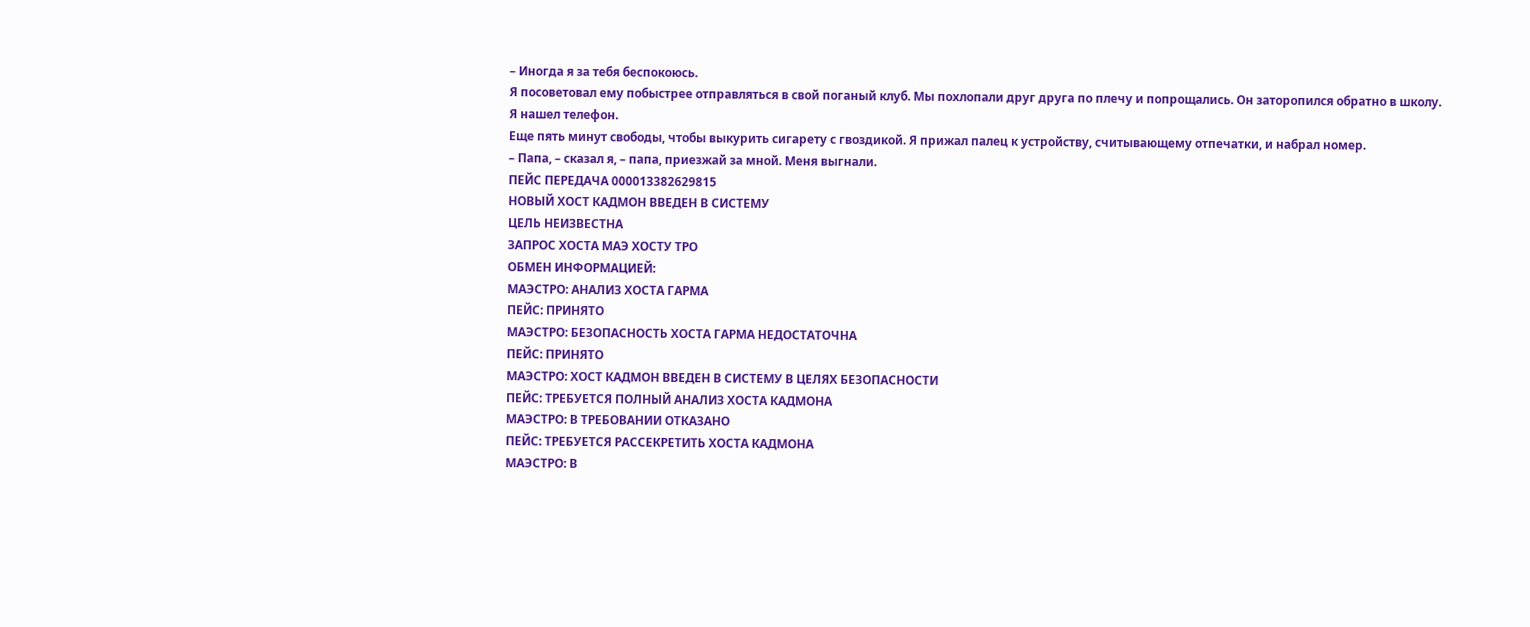– Иногда я за тебя беспокоюсь.
Я посоветовал ему побыстрее отправляться в свой поганый клуб. Мы похлопали друг друга по плечу и попрощались. Он заторопился обратно в школу. Я нашел телефон.
Еще пять минут свободы, чтобы выкурить сигарету с гвоздикой. Я прижал палец к устройству, считывающему отпечатки, и набрал номер.
– Папа, – сказал я, – папа, приезжай за мной. Меня выгнали.
ПЕЙС ПЕРЕДАЧА 000013382629815
НОВЫЙ ХОСТ КАДМОН ВВЕДЕН В СИСТЕМУ
ЦЕЛЬ НЕИЗВЕСТНА
ЗАПРОС ХОСТА МАЭ ХОСТУ ТРО
ОБМЕН ИНФОРМАЦИЕЙ:
МАЭСТРО: АНАЛИЗ ХОСТА ГАРМА
ПЕЙС: ПРИНЯТО
МАЭСТРО: БЕЗОПАСНОСТЬ ХОСТА ГАРМА НЕДОСТАТОЧНА
ПЕЙС: ПРИНЯТО
МАЭСТРО: ХОСТ КАДМОН ВВЕДЕН В СИСТЕМУ В ЦЕЛЯХ БЕЗОПАСНОСТИ
ПЕЙС: ТРЕБУЕТСЯ ПОЛНЫЙ АНАЛИЗ ХОСТА КАДМОНА
МАЭСТРО: В ТРЕБОВАНИИ ОТКАЗАНО
ПЕЙС: ТРЕБУЕТСЯ РАССЕКРЕТИТЬ ХОСТА КАДМОНА
МАЭСТРО: В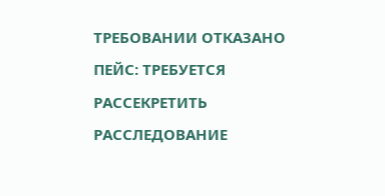ТРЕБОВАНИИ ОТКАЗАНО
ПЕЙС: ТРЕБУЕТСЯ РАССЕКРЕТИТЬ РАССЛЕДОВАНИЕ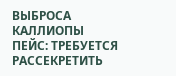ВЫБРОСА КАЛЛИОПЫ
ПЕЙС: ТРЕБУЕТСЯ РАССЕКРЕТИТЬ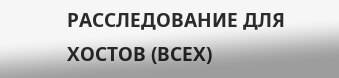РАССЛЕДОВАНИЕ ДЛЯ ХОСТОВ (ВСЕХ)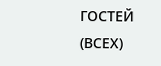ГОСТЕЙ (ВСЕХ)